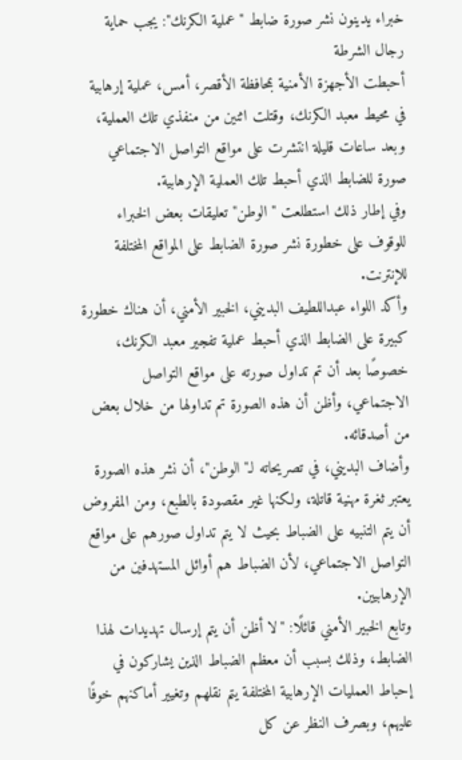خبراء يدينون نشر صورة ضابط "عملية الكرنك": يجب حماية رجال الشرطة
أحبطت الأجهزة الأمنية بمحافظة الأقصر، أمس، عملية إرهابية في محيط معبد الكرنك، وقتلت اثنين من منفذي تلك العملية، وبعد ساعات قليلة انتشرت على مواقع التواصل الاجتماعي صورة للضابط الذي أحبط تلك العملية الإرهابية.
وفي إطار ذلك استطلعت "الوطن" تعليقات بعض الخبراء للوقوف على خطورة نشر صورة الضابط على المواقع المختلفة للإنترنت.
وأكد اللواء عبداللطيف البديني، الخبير الأمني، أن هناك خطورة كبيرة على الضابط الذي أحبط عملية تفجير معبد الكرنك، خصوصًا بعد أن تم تداول صورته على مواقع التواصل الاجتماعي، وأظن أن هذه الصورة تم تداولها من خلال بعض من أصدقائه.
وأضاف البديني، في تصريحاته لـ"الوطن"، أن نشر هذه الصورة يعتبر ثغرة مهنية قاتلة، ولكنها غير مقصودة بالطبع، ومن المفروض أن يتم التنبيه على الضباط بحيث لا يتم تداول صورهم على مواقع التواصل الاجتماعي، لأن الضباط هم أوائل المستهدفين من الإرهابيين.
وتابع الخبير الأمني قائلًا: "لا أظن أن يتم إرسال تهديدات لهذا الضابط، وذلك بسبب أن معظم الضباط الذين يشاركون في إحباط العمليات الإرهابية المختلفة يتم نقلهم وتغيير أماكنهم خوفًا عليهم، وبصرف النظر عن كل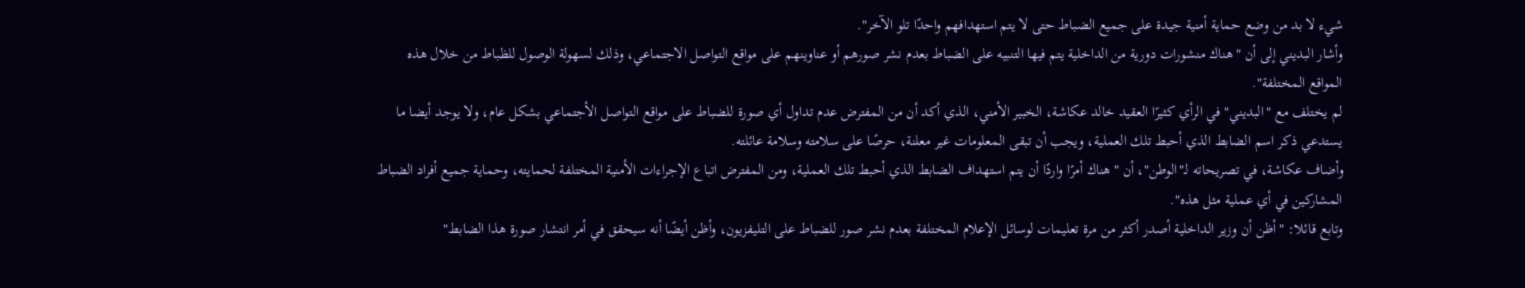شيء لا بد من وضع حماية أمنية جيدة على جميع الضباط حتى لا يتم استهدافهم واحدًا تلو الآخر".
وأشار البديني إلى أن "هناك منشورات دورية من الداخلية يتم فيها التنبيه على الضباط بعدم نشر صورهم أو عناوينهم على مواقع التواصل الاجتماعي، وذلك لسهولة الوصول للظباط من خلال هذه المواقع المختلفة".
لم يختلف مع "البديني" في الرأي كثيرًا العقيد خالد عكاشة، الخبير الأمني، الذي أكد أن من المفترض عدم تداول أي صورة للضباط على مواقع التواصل الأجتماعي بشكل عام، ولا يوجد أيضا ما يستدعي ذكر اسم الضابط الذي أحبط تلك العملية، ويجب أن تبقى المعلومات غير معلنة، حرصًا على سلامته وسلامة عائلته.
وأضاف عكاشة، في تصريحاته لـ"الوطن"، أن "هناك أمرًا واردًا أن يتم استهداف الضابط الذي أحبط تلك العملية، ومن المفترض اتباع الإجراءات الأمنية المختلفة لحمايته، وحماية جميع أفراد الضباط المشاركين في أي عملية مثل هذه".
وتابع قائلا: "أظن أن وزير الداخلية أصدر أكثر من مرة تعليمات لوسائل الإعلام المختلفة بعدم نشر صور للضباط على التليفزيون، وأظن أيضًا أنه سيحقق في أمر انتشار صورة هذا الضابط"